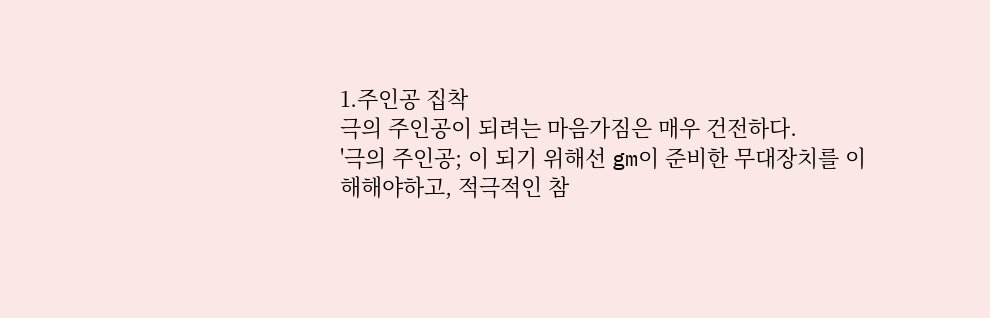1.주인공 집착
극의 주인공이 되려는 마음가짐은 매우 건전하다.
'극의 주인공; 이 되기 위해선 gm이 준비한 무대장치를 이해해야하고, 적극적인 참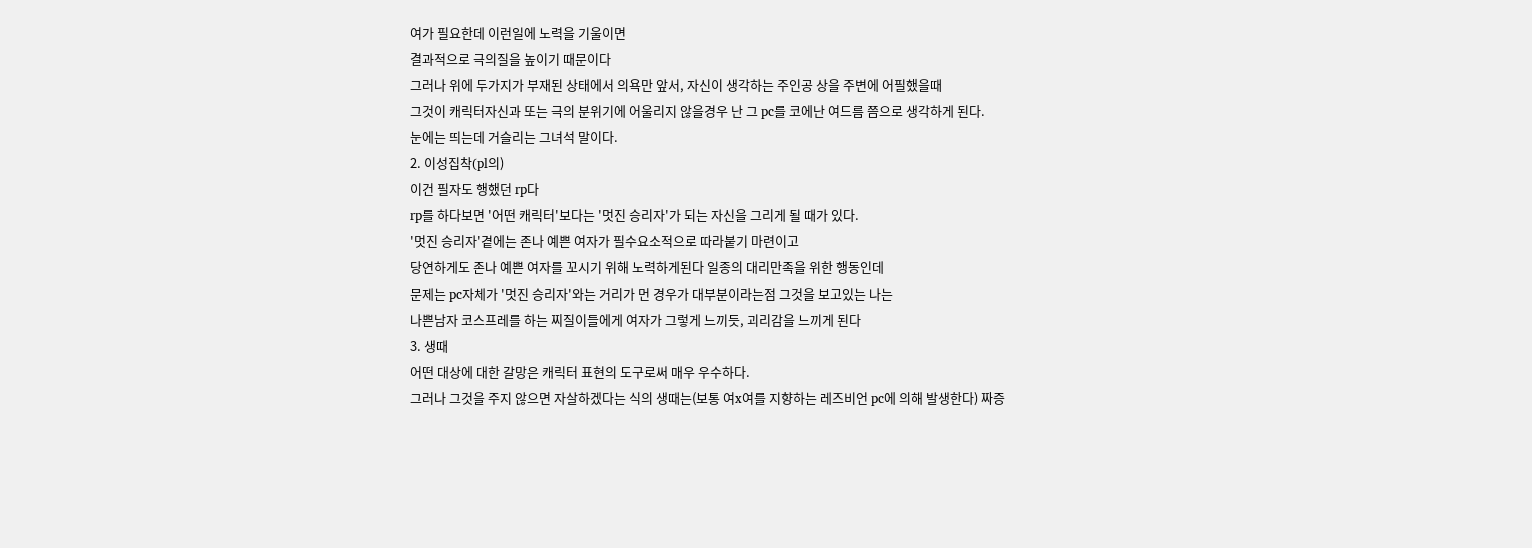여가 필요한데 이런일에 노력을 기울이면
결과적으로 극의질을 높이기 때문이다
그러나 위에 두가지가 부재된 상태에서 의욕만 앞서, 자신이 생각하는 주인공 상을 주변에 어필했을때
그것이 캐릭터자신과 또는 극의 분위기에 어울리지 않을경우 난 그 pc를 코에난 여드름 쯤으로 생각하게 된다.
눈에는 띄는데 거슬리는 그녀석 말이다.
2. 이성집착(pl의)
이건 필자도 행했던 rp다
rp를 하다보면 '어떤 캐릭터'보다는 '멋진 승리자'가 되는 자신을 그리게 될 때가 있다.
'멋진 승리자'곁에는 존나 예쁜 여자가 필수요소적으로 따라붙기 마련이고
당연하게도 존나 예쁜 여자를 꼬시기 위해 노력하게된다 일종의 대리만족을 위한 행동인데
문제는 pc자체가 '멋진 승리자'와는 거리가 먼 경우가 대부분이라는점 그것을 보고있는 나는
나쁜남자 코스프레를 하는 찌질이들에게 여자가 그렇게 느끼듯, 괴리감을 느끼게 된다
3. 생때
어떤 대상에 대한 갈망은 캐릭터 표현의 도구로써 매우 우수하다.
그러나 그것을 주지 않으면 자살하겠다는 식의 생때는(보통 여x여를 지향하는 레즈비언 pc에 의해 발생한다) 짜증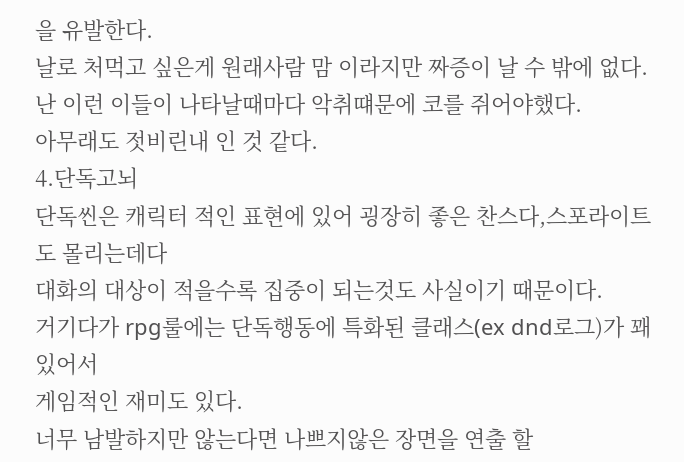을 유발한다.
날로 처먹고 싶은게 원래사람 맘 이라지만 짜증이 날 수 밖에 없다.
난 이런 이들이 나타날때마다 악취떄문에 코를 쥐어야했다.
아무래도 젓비린내 인 것 같다.
4.단독고뇌
단독씬은 캐릭터 적인 표현에 있어 굉장히 좋은 찬스다,스포라이트도 몰리는데다
대화의 대상이 적을수록 집중이 되는것도 사실이기 때문이다.
거기다가 rpg룰에는 단독행동에 특화된 클래스(ex dnd로그)가 꽤 있어서
게임적인 재미도 있다.
너무 남발하지만 않는다면 나쁘지않은 장면을 연출 할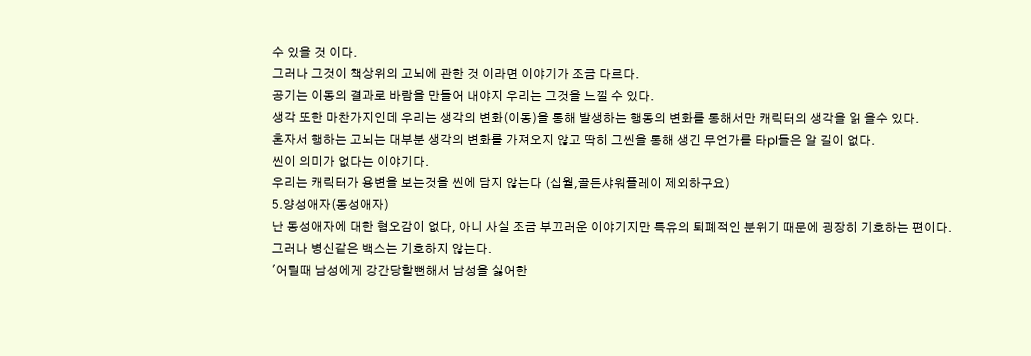수 있을 것 이다.
그러나 그것이 책상위의 고뇌에 관한 것 이라면 이야기가 조금 다르다.
공기는 이동의 결과로 바람을 만들어 내야지 우리는 그것을 느낄 수 있다.
생각 또한 마찬가지인데 우리는 생각의 변화(이동)을 통해 발생하는 행동의 변화를 통해서만 캐릭터의 생각을 읽 을수 있다.
혼자서 행하는 고뇌는 대부분 생각의 변화를 가져오지 않고 딱히 그씬을 통해 생긴 무언가를 타pl들은 알 길이 없다.
씬이 의미가 없다는 이야기다.
우리는 캐릭터가 용변을 보는것을 씬에 담지 않는다 (십월,골든샤워플레이 제외하구요)
5.양성애자(동성애자)
난 동성애자에 대한 혐오감이 없다, 아니 사실 조금 부끄러운 이야기지만 특유의 퇴폐적인 분위기 때문에 굉장히 기호하는 편이다.
그러나 병신같은 백스는 기호하지 않는다.
'어릴때 남성에게 강간당할뻔해서 남성을 싫어한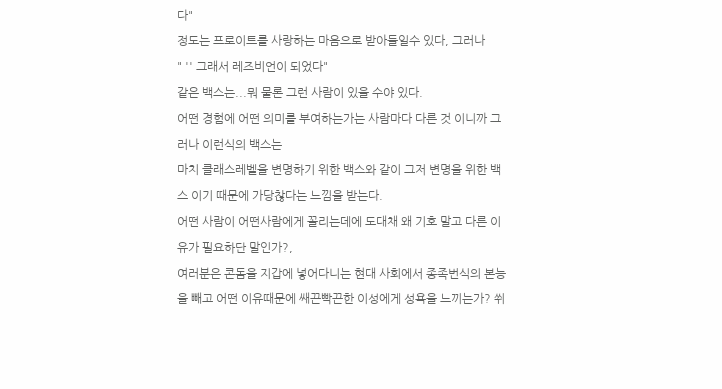다"
정도는 프로이트를 사랑하는 마음으로 받아들일수 있다, 그러나
" '' 그래서 레즈비언이 되었다"
같은 백스는...뭐 물론 그런 사람이 있을 수야 있다.
어떤 경험에 어떤 의미를 부여하는가는 사람마다 다른 것 이니까 그러나 이런식의 백스는
마치 클래스레벨을 변명하기 위한 백스와 같이 그저 변명을 위한 백스 이기 때문에 가당찮다는 느낌을 받는다.
어떤 사람이 어떤사람에게 꼴리는데에 도대채 왜 기호 말고 다른 이유가 필요하단 말인가?,
여러분은 콘돔을 지갑에 넣어다니는 현대 사회에서 종족번식의 본능을 빼고 어떤 이유때문에 쌔끈빡끈한 이성에게 성욕을 느끼는가? 쒸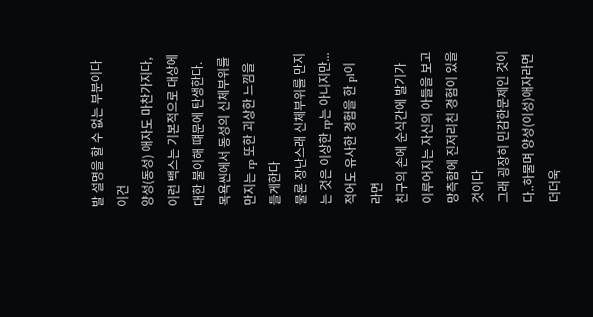발 설명을 할 수 없는 부분이다 이건
양성(동성) 애자도 마찬가지다,이런 백스는 기본적으로 대상에 대한 불이해 떄문에 탄생한다.
목욕씬에서 동성의 신체부위를 만지는 rp 또한 괴상한 느낌을 들게한다
물론 장난스래 신체부위를 만지는 것은 이상한 rp는 아니지만...적어도 유사한 경험을 한 pl이라면
친구의 손에 순식간에 발기가 이루어지는 자신의 아들을 보고 망측함에 진저리친 경험이 있을 것이다
그래 굉장히 민감한문제인 것이다..하물며 양성(이성)애자라면 더더욱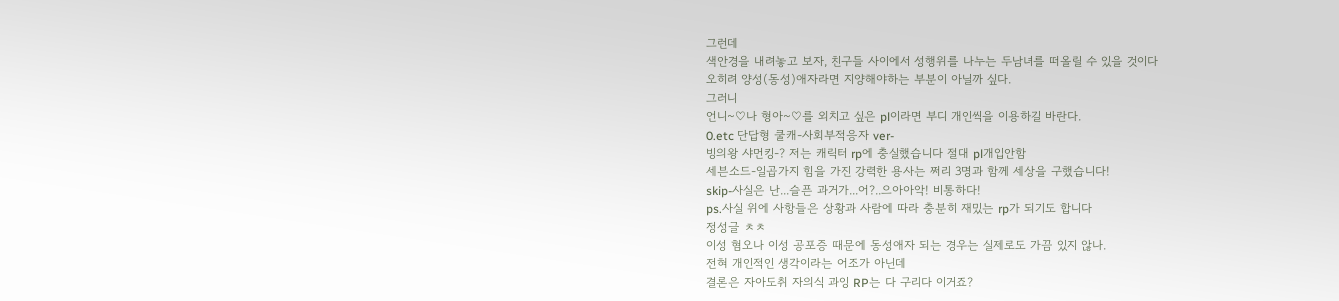그런데
색안경을 내려놓고 보자, 친구들 사이에서 성행위를 나누는 두남녀를 떠올릴 수 있을 것이다
오히려 양성(동성)애자라면 지양해야하는 부분이 아닐까 싶다.
그러니
언니~♡나 형아~♡를 외치고 싶은 pl이라면 부디 개인씩을 이용하길 바란다.
0.etc 단답형 쿨캐-사회부적응자 ver-
빙의왕 샤먼킹-? 저는 캐릭터 rp에 충실했습니다 절대 pl개입안함
세븐소드-일곱가지 힘을 가진 강력한 용사는 쩌리 3명과 함께 세상을 구했습니다!
skip-사실은 난...슬픈 과거가...어?..으아아악! 비통하다!
ps.사실 위에 사항들은 상황과 사람에 따라 충분히 재밌는 rp가 되기도 합니다
정성글 ㅊㅊ
이성 혐오나 이성 공포증 때문에 동성애자 되는 경우는 실제로도 가끔 있지 않나.
전혀 개인적인 생각이라는 어조가 아닌데
결론은 자아도취 자의식 과잉 RP는 다 구리다 이거죠?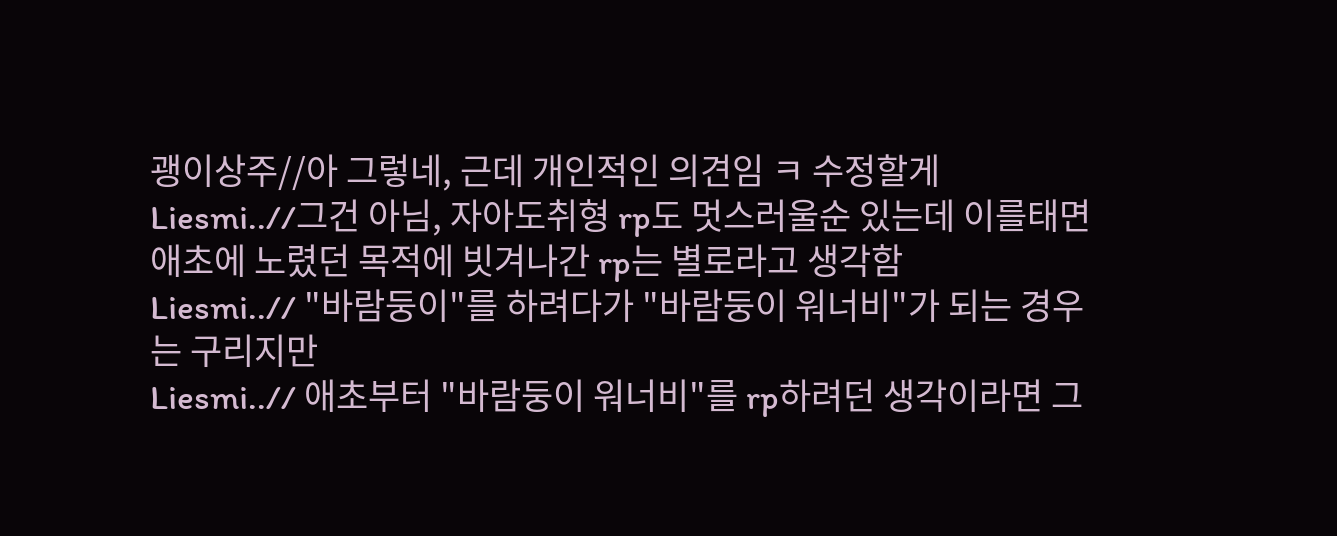괭이상주//아 그렇네, 근데 개인적인 의견임 ㅋ 수정할게
Liesmi..//그건 아님, 자아도취형 rp도 멋스러울순 있는데 이를태면 애초에 노렸던 목적에 빗겨나간 rp는 별로라고 생각함
Liesmi..// "바람둥이"를 하려다가 "바람둥이 워너비"가 되는 경우는 구리지만
Liesmi..// 애초부터 "바람둥이 워너비"를 rp하려던 생각이라면 그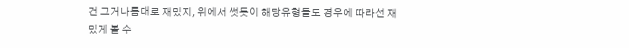건 그거나름대로 재밌지, 위에서 썻듯이 해당유형들도 경우에 따라선 재밌게 볼 수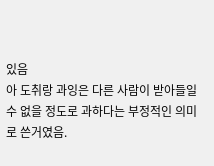있음
아 도취랑 과잉은 다른 사람이 받아들일 수 없을 정도로 과하다는 부정적인 의미로 쓴거였음.